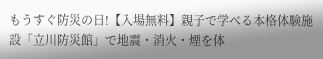もうすぐ防災の日!【入場無料】親子で学べる本格体験施設「立川防災館」で地震・消火・煙を体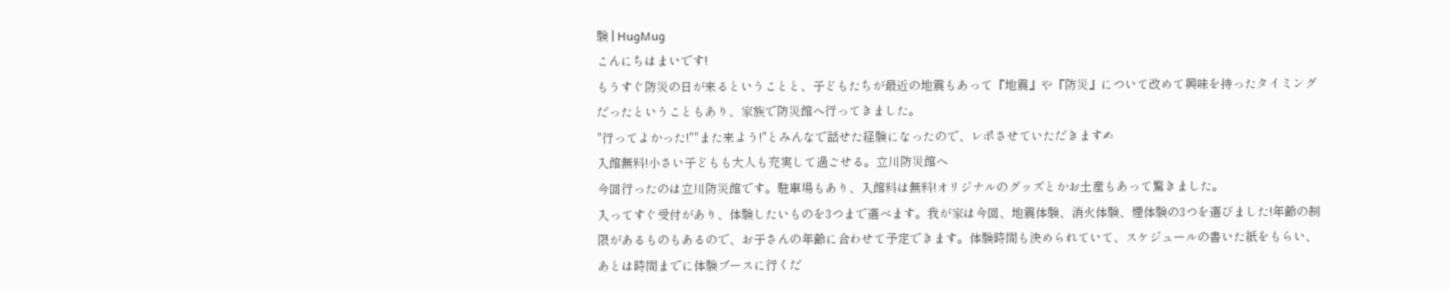験 | HugMug
こんにちはまいです!
もうすぐ防災の日が来るということと、子どもたちが最近の地震もあって『地震』や『防災』について改めて興味を持ったタイミングだったということもあり、家族で防災館へ行ってきました。
"行ってよかった!""また来よう!"とみんなで話せた経験になったので、レポさせていただきます✍
入館無料!小さい子どもも大人も充実して過ごせる。立川防災館へ
今回行ったのは立川防災館です。駐車場もあり、入館料は無料!オリジナルのグッズとかお土産もあって驚きました。
入ってすぐ受付があり、体験したいものを3つまで選べます。我が家は今回、地震体験、消火体験、煙体験の3つを選びました!年齢の制限があるものもあるので、お子さんの年齢に合わせて予定できます。体験時間も決められていて、スケジュールの書いた紙をもらい、あとは時間までに体験ブースに行くだ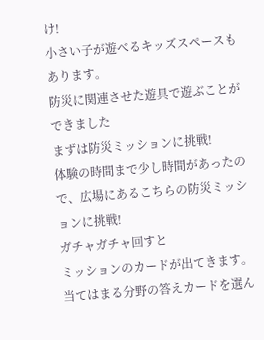け!
小さい子が遊べるキッズスペースもあります。
防災に関連させた遊具で遊ぶことができました
まずは防災ミッションに挑戦!
体験の時間まで少し時間があったので、広場にあるこちらの防災ミッションに挑戦!
ガチャガチャ回すと
ミッションのカードが出てきます。
当てはまる分野の答えカードを選ん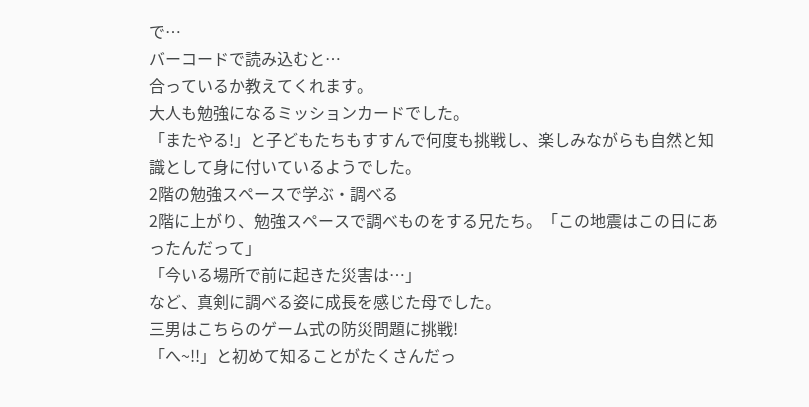で…
バーコードで読み込むと…
合っているか教えてくれます。
大人も勉強になるミッションカードでした。
「またやる!」と子どもたちもすすんで何度も挑戦し、楽しみながらも自然と知識として身に付いているようでした。
2階の勉強スペースで学ぶ・調べる
2階に上がり、勉強スペースで調べものをする兄たち。「この地震はこの日にあったんだって」
「今いる場所で前に起きた災害は…」
など、真剣に調べる姿に成長を感じた母でした。
三男はこちらのゲーム式の防災問題に挑戦!
「へ~!!」と初めて知ることがたくさんだっ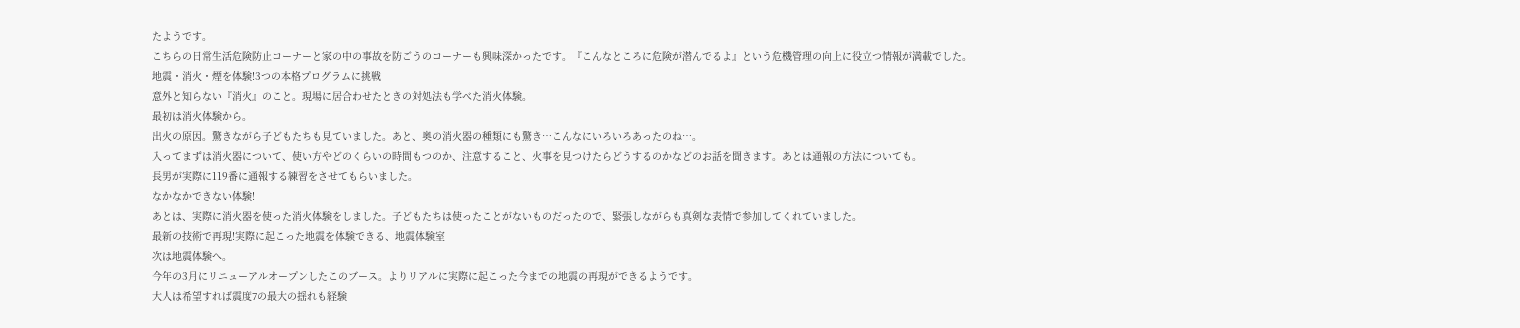たようです。
こちらの日常生活危険防止コーナーと家の中の事故を防ごうのコーナーも興味深かったです。『こんなところに危険が潜んでるよ』という危機管理の向上に役立つ情報が満載でした。
地震・消火・煙を体験!3つの本格プログラムに挑戦
意外と知らない『消火』のこと。現場に居合わせたときの対処法も学べた消火体験。
最初は消火体験から。
出火の原因。驚きながら子どもたちも見ていました。あと、奥の消火器の種類にも驚き…こんなにいろいろあったのね…。
入ってまずは消火器について、使い方やどのくらいの時間もつのか、注意すること、火事を見つけたらどうするのかなどのお話を聞きます。あとは通報の方法についても。
長男が実際に119番に通報する練習をさせてもらいました。
なかなかできない体験!
あとは、実際に消火器を使った消火体験をしました。子どもたちは使ったことがないものだったので、緊張しながらも真剣な表情で参加してくれていました。
最新の技術で再現!実際に起こった地震を体験できる、地震体験室
次は地震体験へ。
今年の3月にリニューアルオープンしたこのブース。よりリアルに実際に起こった今までの地震の再現ができるようです。
大人は希望すれば震度7の最大の揺れも経験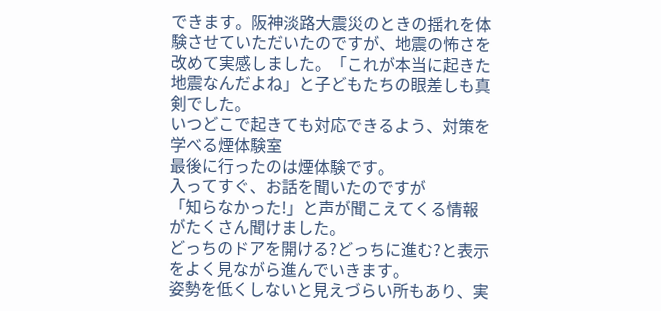できます。阪神淡路大震災のときの揺れを体験させていただいたのですが、地震の怖さを改めて実感しました。「これが本当に起きた地震なんだよね」と子どもたちの眼差しも真剣でした。
いつどこで起きても対応できるよう、対策を学べる煙体験室
最後に行ったのは煙体験です。
入ってすぐ、お話を聞いたのですが
「知らなかった!」と声が聞こえてくる情報がたくさん聞けました。
どっちのドアを開ける?どっちに進む?と表示をよく見ながら進んでいきます。
姿勢を低くしないと見えづらい所もあり、実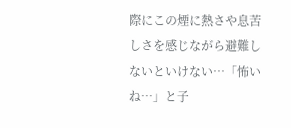際にこの煙に熱さや息苦しさを感じながら避難しないといけない…「怖いね…」と子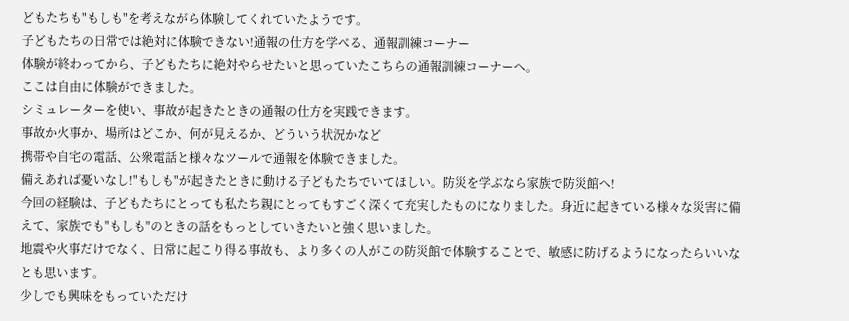どもたちも"もしも"を考えながら体験してくれていたようです。
子どもたちの日常では絶対に体験できない!通報の仕方を学べる、通報訓練コーナー
体験が終わってから、子どもたちに絶対やらせたいと思っていたこちらの通報訓練コーナーへ。
ここは自由に体験ができました。
シミュレーターを使い、事故が起きたときの通報の仕方を実践できます。
事故か火事か、場所はどこか、何が見えるか、どういう状況かなど
携帯や自宅の電話、公衆電話と様々なツールで通報を体験できました。
備えあれば憂いなし!"もしも"が起きたときに動ける子どもたちでいてほしい。防災を学ぶなら家族で防災館へ!
今回の経験は、子どもたちにとっても私たち親にとってもすごく深くて充実したものになりました。身近に起きている様々な災害に備えて、家族でも"もしも"のときの話をもっとしていきたいと強く思いました。
地震や火事だけでなく、日常に起こり得る事故も、より多くの人がこの防災館で体験することで、敏感に防げるようになったらいいなとも思います。
少しでも興味をもっていただけ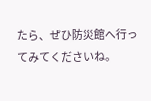たら、ぜひ防災館へ行ってみてくださいね。